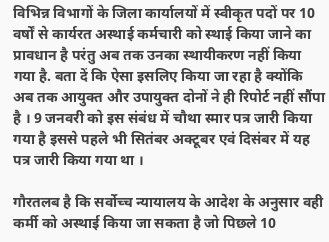विभिन्न विभागों के जिला कार्यालयों में स्वीकृत पदों पर 10 वर्षों से कार्यरत अस्थाई कर्मचारी को स्थाई किया जाने का प्रावधान है परंतु अब तक उनका स्थायीकरण नहीं किया गया है. बता दें कि ऐसा इसलिए किया जा रहा है क्योंकि अब तक आयुक्त और उपायुक्त दोनों ने ही रिपोर्ट नहीं सौंपा है । 9 जनवरी को इस संबंध में चौथा स्मार पत्र जारी किया गया है इससे पहले भी सितंबर अक्टूबर एवं दिसंबर में यह पत्र जारी किया गया था ।

गौरतलब है कि सर्वोच्च न्यायालय के आदेश के अनुसार वही कर्मी को अस्थाई किया जा सकता है जो पिछले 10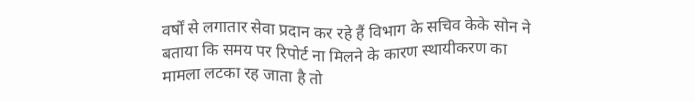वर्षों से लगातार सेवा प्रदान कर रहे हैं विभाग के सचिव केके सोन ने बताया कि समय पर रिपोर्ट ना मिलने के कारण स्थायीकरण का मामला लटका रह जाता है तो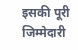इसकी पूरी जिम्मेदारी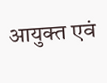आयुक्त एवं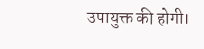उपायुक्त की होगी।